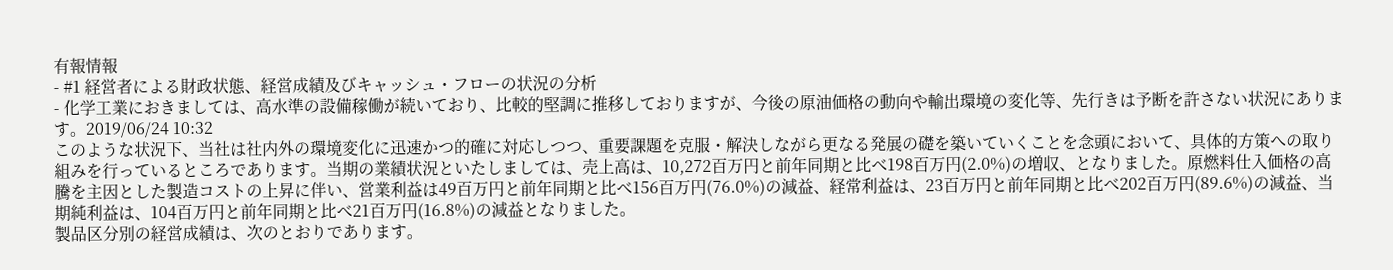有報情報
- #1 経営者による財政状態、経営成績及びキャッシュ・フローの状況の分析
- 化学工業におきましては、高水準の設備稼働が続いており、比較的堅調に推移しておりますが、今後の原油価格の動向や輸出環境の変化等、先行きは予断を許さない状況にあります。2019/06/24 10:32
このような状況下、当社は社内外の環境変化に迅速かつ的確に対応しつつ、重要課題を克服・解決しながら更なる発展の礎を築いていくことを念頭において、具体的方策への取り組みを行っているところであります。当期の業績状況といたしましては、売上高は、10,272百万円と前年同期と比べ198百万円(2.0%)の増収、となりました。原燃料仕入価格の高騰を主因とした製造コストの上昇に伴い、営業利益は49百万円と前年同期と比べ156百万円(76.0%)の減益、経常利益は、23百万円と前年同期と比べ202百万円(89.6%)の減益、当期純利益は、104百万円と前年同期と比べ21百万円(16.8%)の減益となりました。
製品区分別の経営成績は、次のとおりであります。